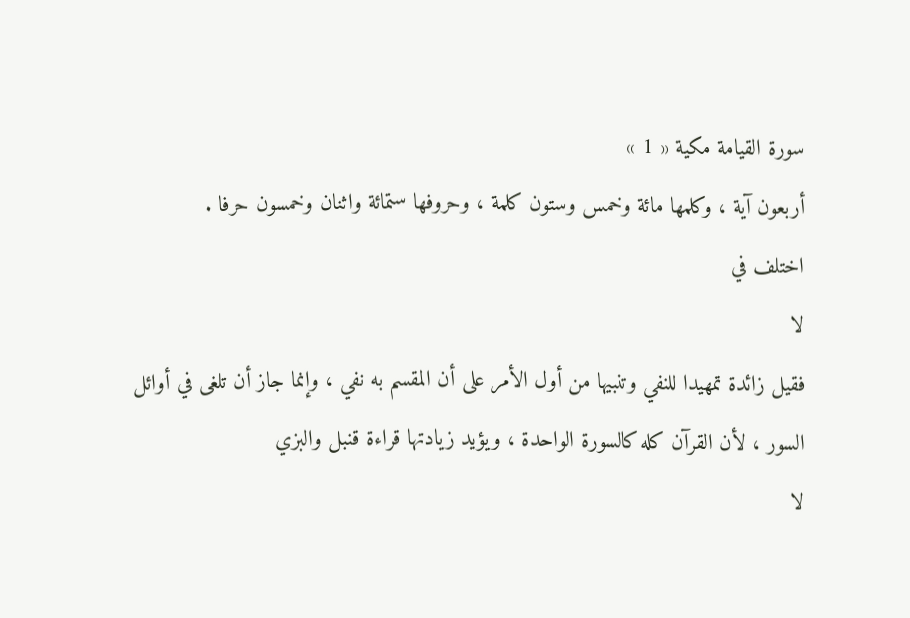سورة القيامة مكية « 1 »
أربعون آية ، وكلمها مائة وخمس وستون كلمة ، وحروفها ستمائة واثنان وخمسون حرفا .
اختلف في
لا
فقيل زائدة تمهيدا للنفي وتنبيها من أول الأمر على أن المقسم به نفي ، وإنما جاز أن تلغى في أوائل السور ، لأن القرآن كله كالسورة الواحدة ، ويؤيد زيادتها قراءة قنبل والبزي
لا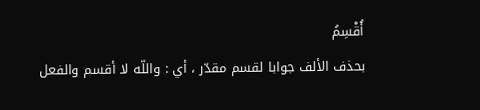أُقْسِمُ
بحذف الألف جوابا لقسم مقدّر ، أي : واللّه لا أقسم والفعل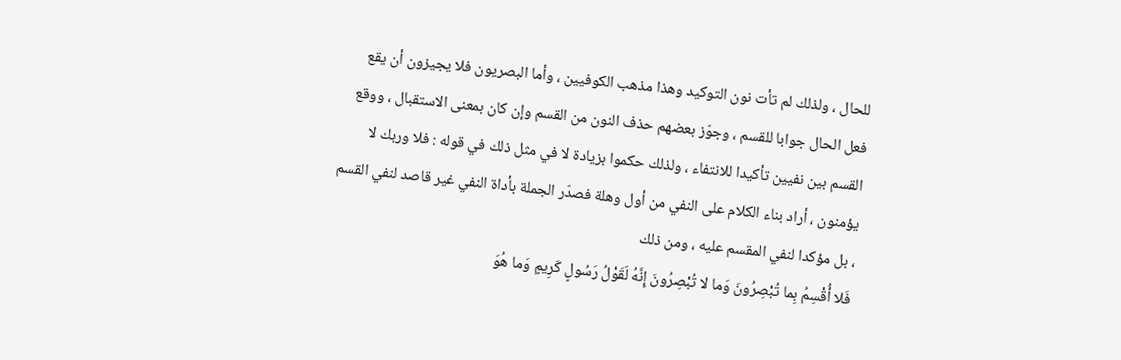للحال ، ولذلك لم تأت نون التوكيد وهذا مذهب الكوفيين ، وأما البصريون فلا يجيزون أن يقع فعل الحال جوابا للقسم ، وجوّز بعضهم حذف النون من القسم وإن كان بمعنى الاستقبال ، ووقع القسم بين نفيين تأكيدا للانتفاء ، ولذلك حكموا بزيادة لا في مثل ذلك في قوله : فلا وربك لا يؤمنون ، أراد بناء الكلام على النفي من أول وهلة فصدّر الجملة بأداة النفي غير قاصد لنفي القسم ، بل مؤكدا لنفي المقسم عليه ، ومن ذلك
فَلا أُقْسِمُ بِما تُبْصِرُونَ وَما لا تُبْصِرُونَ إِنَّهُ لَقَوْلُ رَسُولٍ كَرِيمٍ وَما هُوَ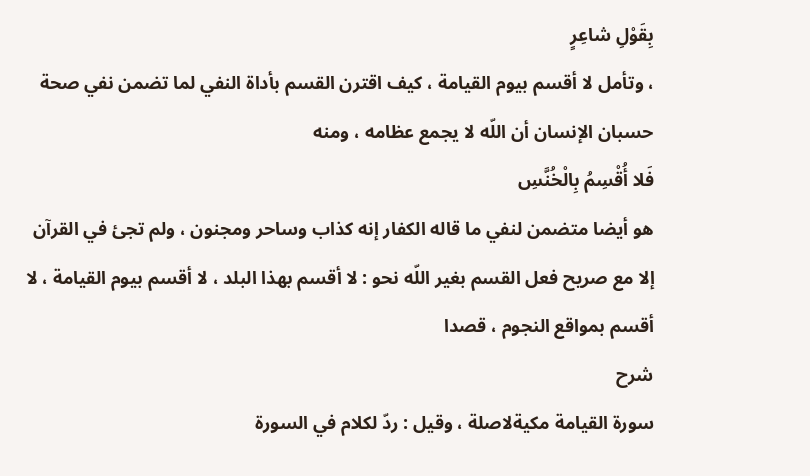بِقَوْلِ شاعِرٍ
، وتأمل لا أقسم بيوم القيامة ، كيف اقترن القسم بأداة النفي لما تضمن نفي صحة حسبان الإنسان أن اللّه لا يجمع عظامه ، ومنه
فَلا أُقْسِمُ بِالْخُنَّسِ
هو أيضا متضمن لنفي ما قاله الكفار إنه كذاب وساحر ومجنون ، ولم تجئ في القرآن إلا مع صريح فعل القسم بغير اللّه نحو : لا أقسم بهذا البلد ، لا أقسم بيوم القيامة ، لا أقسم بمواقع النجوم ، قصدا
شرح
سورة القيامة مكيةلاصلة ، وقيل : ردّ لكلام في السورة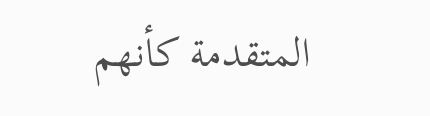المتقدمة كأنهم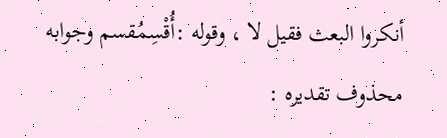أنكروا البعث فقيل لا ، وقوله :أُقْسِمُقسم وجوابه محذوف تقديره :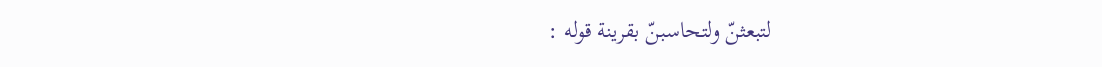لتبعثنّ ولتحاسبنّ بقرينة قوله :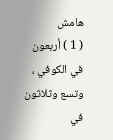هامش
( 1 ) أربعون في الكوفي ، وتسع وثلاثون في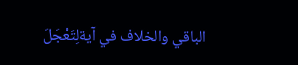الباقي والخلاف في آيةلِتَعْجَلَ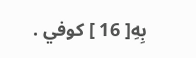بِهِ[ 16 ] كوفي .